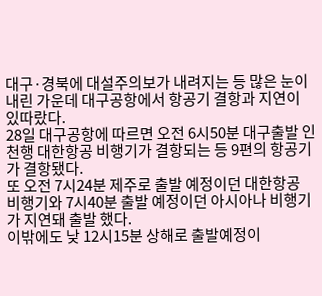대구·경북에 대설주의보가 내려지는 등 많은 눈이 내린 가운데 대구공항에서 항공기 결항과 지연이 있따랐다.
28일 대구공항에 따르면 오전 6시50분 대구출발 인천행 대한항공 비행기가 결항되는 등 9편의 항공기가 결항됐다.
또 오전 7시24분 제주로 출발 예정이던 대한항공 비행기와 7시40분 출발 예정이던 아시아나 비행기가 지연돼 출발 했다.
이밖에도 낮 12시15분 상해로 출발예정이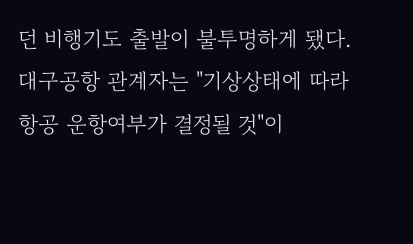던 비행기도 출발이 불투명하게 됐다.
대구공항 관계자는 "기상상태에 따라 항공 운항여부가 결정될 것"이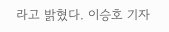라고 밝혔다. 이승호 기자